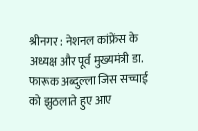श्रीनगर : नेशनल कांफ्रेंस के अध्यक्ष और पूर्व मुख्यमंत्री डा. फारूक अब्दुल्ला जिस सच्चाई को झुठलाते हुए आए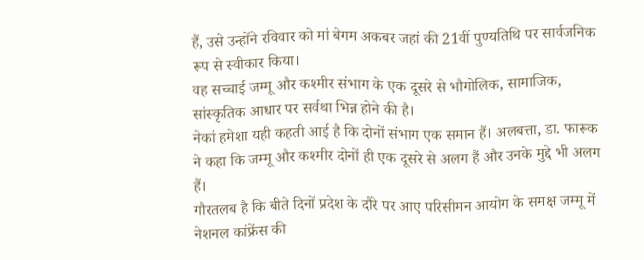हैं, उसे उन्होंने रविवार को मां बेगम अकबर जहां की 21वीं पुण्यतिथि पर सार्वजनिक रूप से स्वीकार किया।
वह सच्चाई जम्मू और कश्मीर संभाग के एक दूसरे से भौगोलिक, सामाजिक, सांस्कृतिक आधार पर सर्वथा भिन्न होने की है।
नेकां हमेशा यही कहती आई है कि दोनों संभाग एक समान हैं। अलबत्ता, डा. फारूक ने कहा कि जम्मू और कश्मीर दोनों ही एक दूसरे से अलग हैं और उनके मुद्दे भी अलग हैं।
गौरतलब है कि बीते दिनों प्रदेश के दौरे पर आए परिसीमन आयोग के समक्ष जम्मू में नेशनल कांफ्रेंस की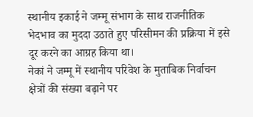स्थानीय इकाई ने जम्मू संभाग के साथ राजनीतिक भेदभाव का मुददा उठाते हुए परिसीमन की प्रक्रिया में इसे दूर करने का आग्रह किया था।
नेकां ने जम्मू में स्थानीय परिवेश के मुताबिक निर्वाचन क्षेत्रों की संख्या बढ़ाने पर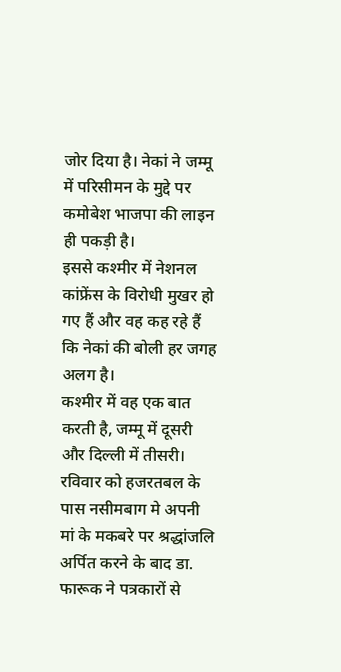जोर दिया है। नेकां ने जम्मू में परिसीमन के मुद्दे पर कमोबेश भाजपा की लाइन ही पकड़ी है।
इससे कश्मीर में नेशनल कांफ्रेंस के विरोधी मुखर हो गए हैं और वह कह रहे हैं कि नेकां की बोली हर जगह अलग है।
कश्मीर में वह एक बात करती है, जम्मू में दूसरी और दिल्ली में तीसरी। रविवार को हजरतबल के पास नसीमबाग मे अपनी मां के मकबरे पर श्रद्धांजलि अर्पित करने के बाद डा. फारूक ने पत्रकारों से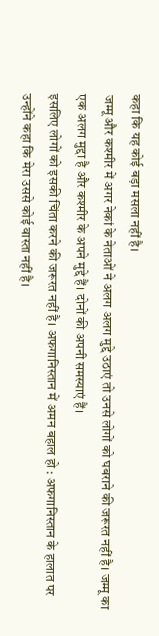कहा कि यह कोई बड़ा मसला नहीं है।
जम्मू और कश्मीर में अगर नेकां के नेताओं ने अलग अलग मुद्दे उठाएं तो उनसे लोगों को घबराने की जरूरत नहीं है। जम्मू का एक अलग मुद्दा है और कश्मीर के अपने मुद्दे हैं। दोनों की अपनी समस्याएं हैं।
इसलिए लोगों को इसकी चिंता करने की जरूरत नहीं है। अफगानिस्तान में अमन बहाल हो : अफगानिस्तान के हालात पर उन्होंने कहा कि मेरा उससे कोई वास्ता नहीं है।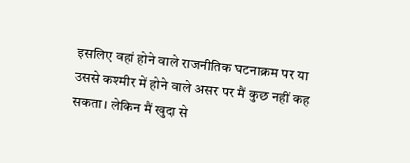इसलिए वहां होने वाले राजनीतिक घटनाक्रम पर या उससे कश्मीर में होने वाले असर पर मैं कुछ नहीं कह सकता। लेकिन मैं खुदा से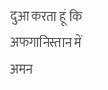दुआ करता हूं कि अफगानिस्तान में अमन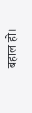बहाल हो।